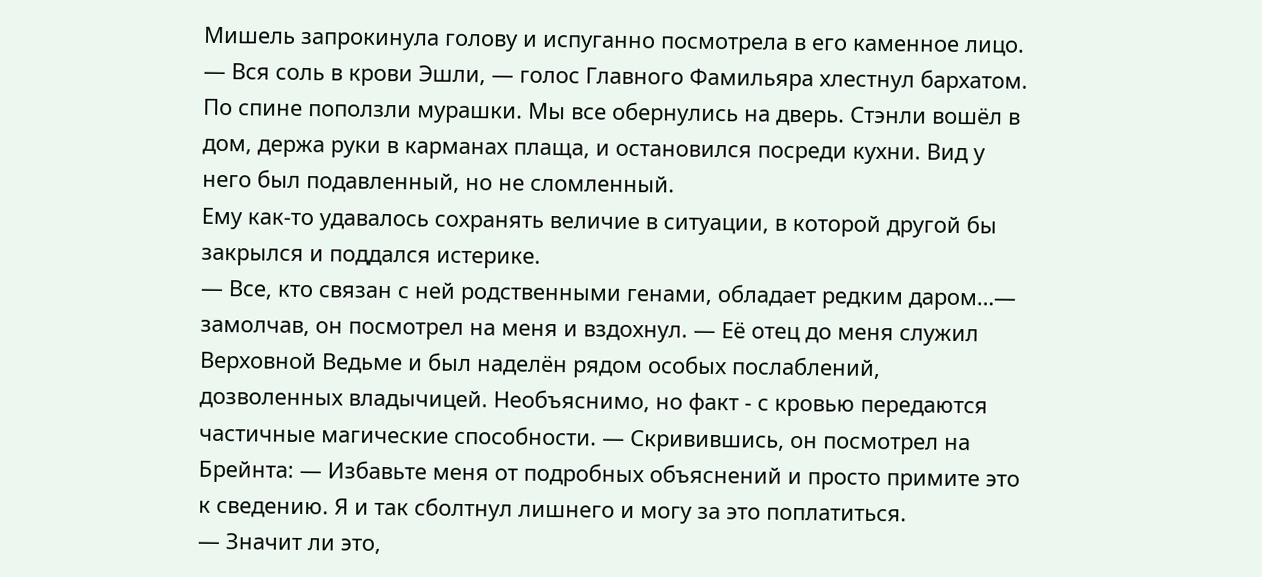Мишель запрокинула голову и испуганно посмотрела в его каменное лицо.
— Вся соль в крови Эшли, — голос Главного Фамильяра хлестнул бархатом.
По спине поползли мурашки. Мы все обернулись на дверь. Стэнли вошёл в дом, держа руки в карманах плаща, и остановился посреди кухни. Вид у него был подавленный, но не сломленный.
Ему как-то удавалось сохранять величие в ситуации, в которой другой бы закрылся и поддался истерике.
— Все, кто связан с ней родственными генами, обладает редким даром…— замолчав, он посмотрел на меня и вздохнул. — Её отец до меня служил Верховной Ведьме и был наделён рядом особых послаблений, дозволенных владычицей. Необъяснимо, но факт - с кровью передаются частичные магические способности. — Скривившись, он посмотрел на Брейнта: — Избавьте меня от подробных объяснений и просто примите это к сведению. Я и так сболтнул лишнего и могу за это поплатиться.
— Значит ли это,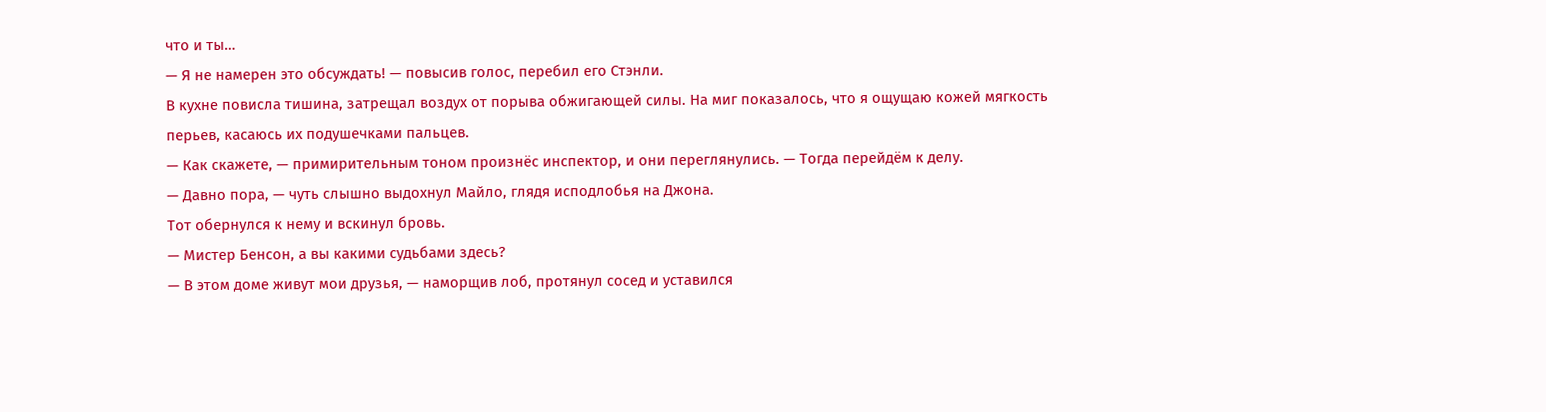что и ты…
— Я не намерен это обсуждать! — повысив голос, перебил его Стэнли.
В кухне повисла тишина, затрещал воздух от порыва обжигающей силы. На миг показалось, что я ощущаю кожей мягкость перьев, касаюсь их подушечками пальцев.
— Как скажете, — примирительным тоном произнёс инспектор, и они переглянулись. — Тогда перейдём к делу.
— Давно пора, — чуть слышно выдохнул Майло, глядя исподлобья на Джона.
Тот обернулся к нему и вскинул бровь.
— Мистер Бенсон, а вы какими судьбами здесь?
— В этом доме живут мои друзья, — наморщив лоб, протянул сосед и уставился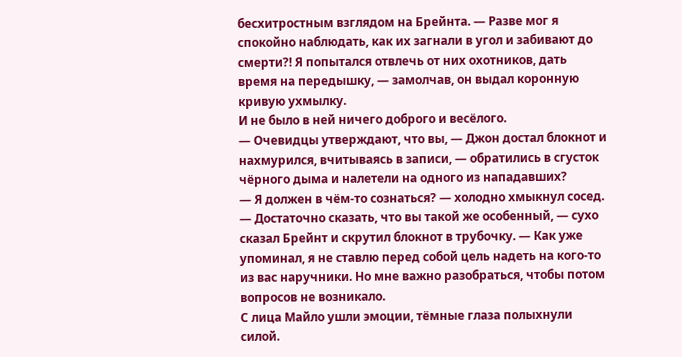бесхитростным взглядом на Брейнта. — Разве мог я спокойно наблюдать, как их загнали в угол и забивают до смерти?! Я попытался отвлечь от них охотников, дать время на передышку, — замолчав, он выдал коронную кривую ухмылку.
И не было в ней ничего доброго и весёлого.
— Очевидцы утверждают, что вы, — Джон достал блокнот и нахмурился, вчитываясь в записи, — обратились в сгусток чёрного дыма и налетели на одного из нападавших?
— Я должен в чём-то сознаться? — холодно хмыкнул сосед.
— Достаточно сказать, что вы такой же особенный, — сухо сказал Брейнт и скрутил блокнот в трубочку. — Как уже упоминал, я не ставлю перед собой цель надеть на кого-то из вас наручники. Но мне важно разобраться, чтобы потом вопросов не возникало.
С лица Майло ушли эмоции, тёмные глаза полыхнули силой.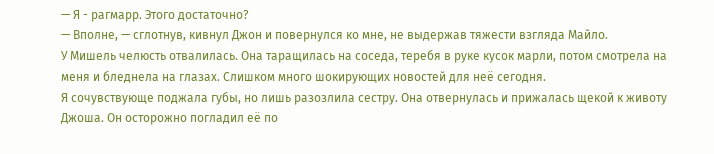— Я - рагмарр. Этого достаточно?
— Вполне, — сглотнув, кивнул Джон и повернулся ко мне, не выдержав тяжести взгляда Майло.
У Мишель челюсть отвалилась. Она таращилась на соседа, теребя в руке кусок марли, потом смотрела на меня и бледнела на глазах. Слишком много шокирующих новостей для неё сегодня.
Я сочувствующе поджала губы, но лишь разозлила сестру. Она отвернулась и прижалась щекой к животу Джоша. Он осторожно погладил её по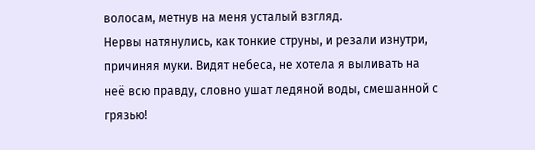волосам, метнув на меня усталый взгляд.
Нервы натянулись, как тонкие струны, и резали изнутри, причиняя муки. Видят небеса, не хотела я выливать на неё всю правду, словно ушат ледяной воды, смешанной с грязью!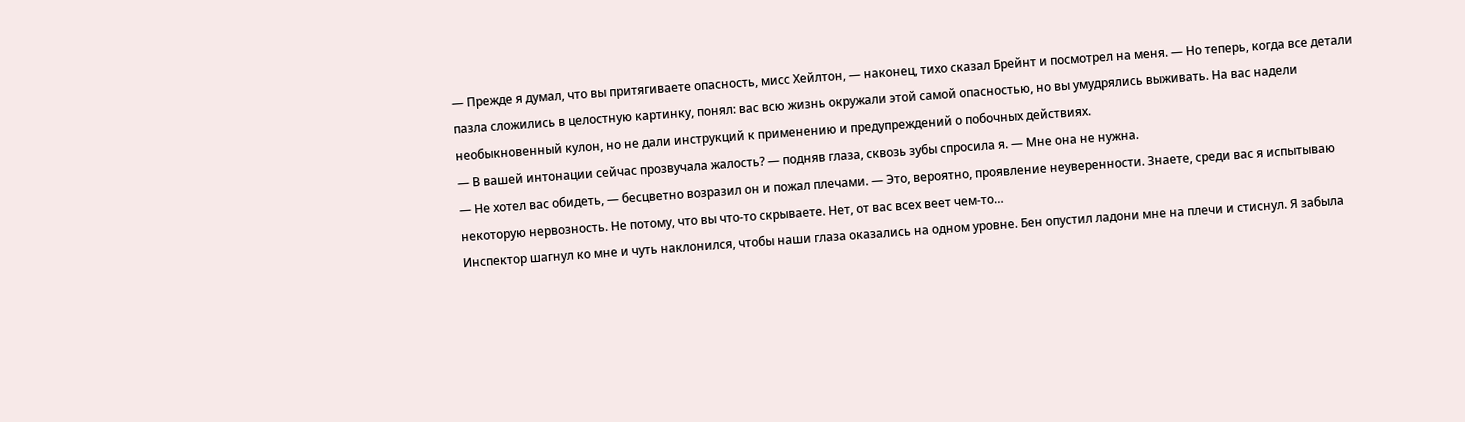— Прежде я думал, что вы притягиваете опасность, мисс Хейлтон, — наконец, тихо сказал Брейнт и посмотрел на меня. — Но теперь, когда все детали пазла сложились в целостную картинку, понял: вас всю жизнь окружали этой самой опасностью, но вы умудрялись выживать. На вас надели необыкновенный кулон, но не дали инструкций к применению и предупреждений о побочных действиях.
— В вашей интонации сейчас прозвучала жалость? — подняв глаза, сквозь зубы спросила я. — Мне она не нужна.
— Не хотел вас обидеть, — бесцветно возразил он и пожал плечами. — Это, вероятно, проявление неуверенности. Знаете, среди вас я испытываю некоторую нервозность. Не потому, что вы что-то скрываете. Нет, от вас всех веет чем-то…
Инспектор шагнул ко мне и чуть наклонился, чтобы наши глаза оказались на одном уровне. Бен опустил ладони мне на плечи и стиснул. Я забыла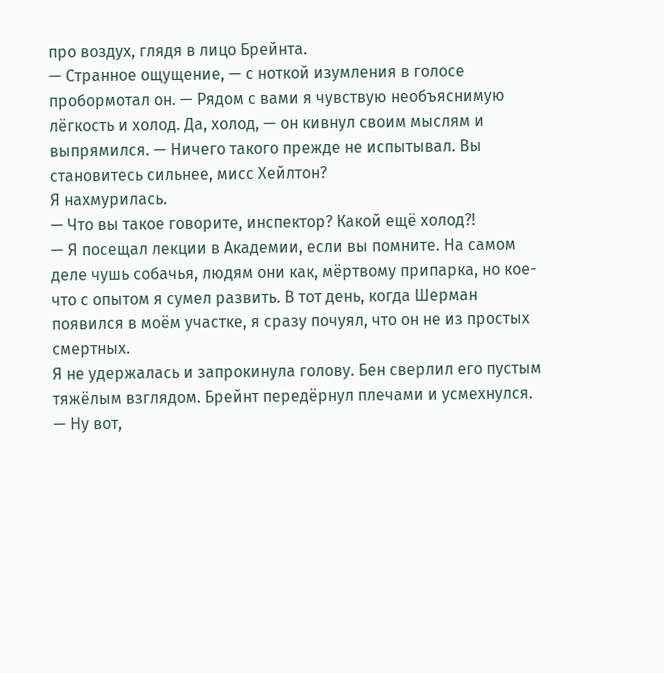про воздух, глядя в лицо Брейнта.
— Странное ощущение, — с ноткой изумления в голосе пробормотал он. — Рядом с вами я чувствую необъяснимую лёгкость и холод. Да, холод, — он кивнул своим мыслям и выпрямился. — Ничего такого прежде не испытывал. Вы становитесь сильнее, мисс Хейлтон?
Я нахмурилась.
— Что вы такое говорите, инспектор? Какой ещё холод?!
— Я посещал лекции в Академии, если вы помните. На самом деле чушь собачья, людям они как, мёртвому припарка, но кое-что с опытом я сумел развить. В тот день, когда Шерман появился в моём участке, я сразу почуял, что он не из простых смертных.
Я не удержалась и запрокинула голову. Бен сверлил его пустым тяжёлым взглядом. Брейнт передёрнул плечами и усмехнулся.
— Ну вот,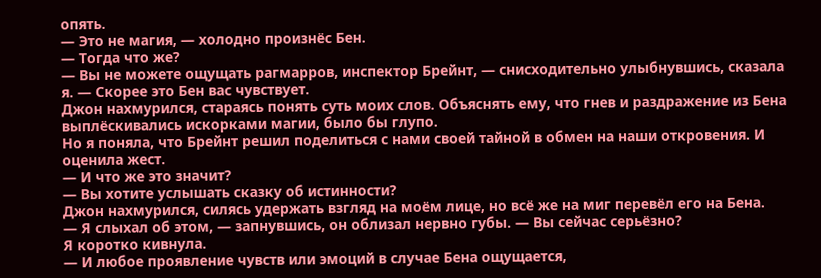опять.
— Это не магия, — холодно произнёс Бен.
— Тогда что же?
— Вы не можете ощущать рагмарров, инспектор Брейнт, — снисходительно улыбнувшись, сказала я. — Скорее это Бен вас чувствует.
Джон нахмурился, стараясь понять суть моих слов. Объяснять ему, что гнев и раздражение из Бена выплёскивались искорками магии, было бы глупо.
Но я поняла, что Брейнт решил поделиться с нами своей тайной в обмен на наши откровения. И оценила жест.
— И что же это значит?
— Вы хотите услышать сказку об истинности?
Джон нахмурился, силясь удержать взгляд на моём лице, но всё же на миг перевёл его на Бена.
— Я слыхал об этом, — запнувшись, он облизал нервно губы. — Вы сейчас серьёзно?
Я коротко кивнула.
— И любое проявление чувств или эмоций в случае Бена ощущается,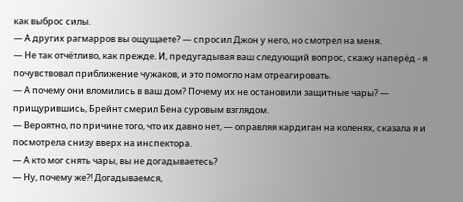как выброс силы.
— А других рагмарров вы ощущаете? — спросил Джон у него, но смотрел на меня.
— Не так отчётливо, как прежде. И, предугадывая ваш следующий вопрос, скажу наперёд - я почувствовал приближение чужаков, и это помогло нам отреагировать.
— А почему они вломились в ваш дом? Почему их не остановили защитные чары? — прищурившись, Брейнт смерил Бена суровым взглядом.
— Вероятно, по причине того, что их давно нет, — оправляя кардиган на коленях, сказала я и посмотрела снизу вверх на инспектора.
— А кто мог снять чары, вы не догадываетесь?
— Ну, почему же?! Догадываемся,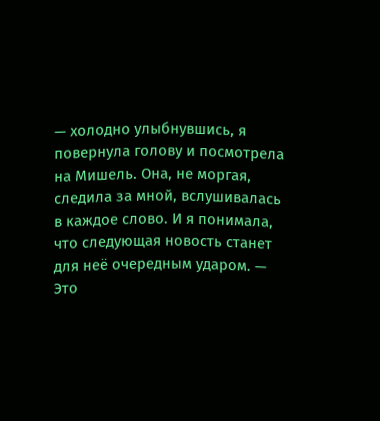— холодно улыбнувшись, я повернула голову и посмотрела на Мишель. Она, не моргая, следила за мной, вслушивалась в каждое слово. И я понимала, что следующая новость станет для неё очередным ударом. — Это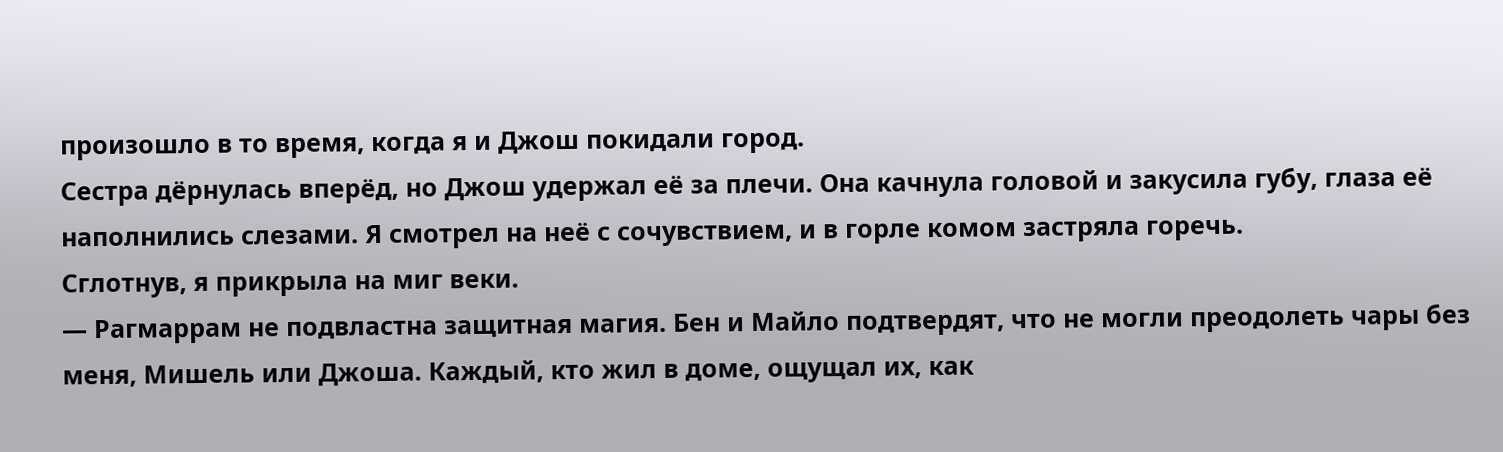произошло в то время, когда я и Джош покидали город.
Сестра дёрнулась вперёд, но Джош удержал её за плечи. Она качнула головой и закусила губу, глаза её наполнились слезами. Я смотрел на неё с сочувствием, и в горле комом застряла горечь.
Сглотнув, я прикрыла на миг веки.
— Рагмаррам не подвластна защитная магия. Бен и Майло подтвердят, что не могли преодолеть чары без меня, Мишель или Джоша. Каждый, кто жил в доме, ощущал их, как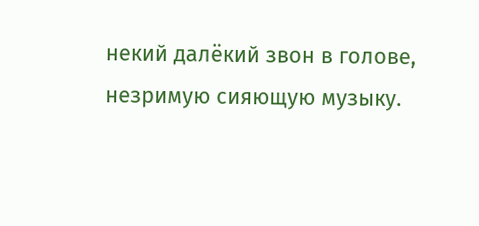некий далёкий звон в голове, незримую сияющую музыку.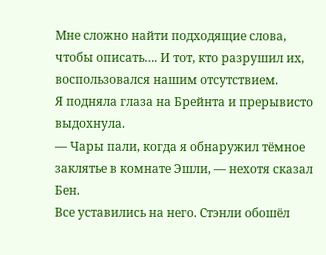Мне сложно найти подходящие слова, чтобы описать…. И тот, кто разрушил их, воспользовался нашим отсутствием.
Я подняла глаза на Брейнта и прерывисто выдохнула.
— Чары пали, когда я обнаружил тёмное заклятье в комнате Эшли, — нехотя сказал Бен.
Все уставились на него. Стэнли обошёл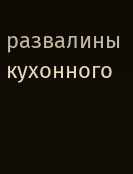развалины кухонного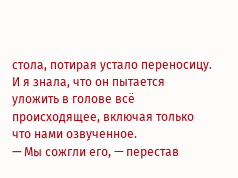стола, потирая устало переносицу. И я знала, что он пытается уложить в голове всё происходящее, включая только что нами озвученное.
— Мы сожгли его, — перестав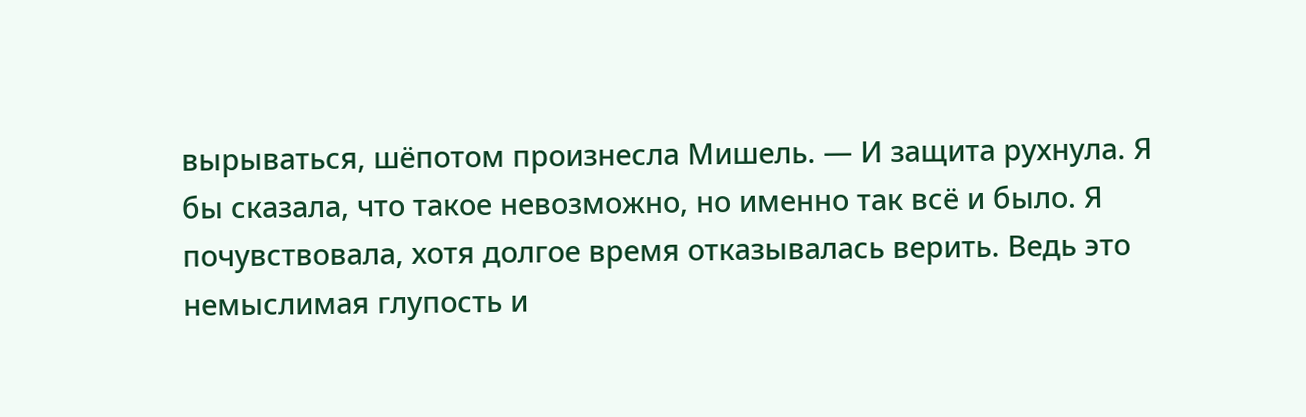вырываться, шёпотом произнесла Мишель. — И защита рухнула. Я бы сказала, что такое невозможно, но именно так всё и было. Я почувствовала, хотя долгое время отказывалась верить. Ведь это немыслимая глупость и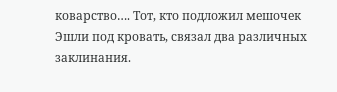коварство…. Тот, кто подложил мешочек Эшли под кровать, связал два различных заклинания.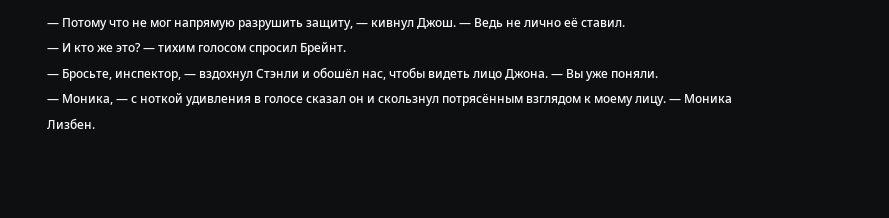— Потому что не мог напрямую разрушить защиту, — кивнул Джош. — Ведь не лично её ставил.
— И кто же это? — тихим голосом спросил Брейнт.
— Бросьте, инспектор, — вздохнул Стэнли и обошёл нас, чтобы видеть лицо Джона. — Вы уже поняли.
— Моника, — с ноткой удивления в голосе сказал он и скользнул потрясённым взглядом к моему лицу. — Моника Лизбен.